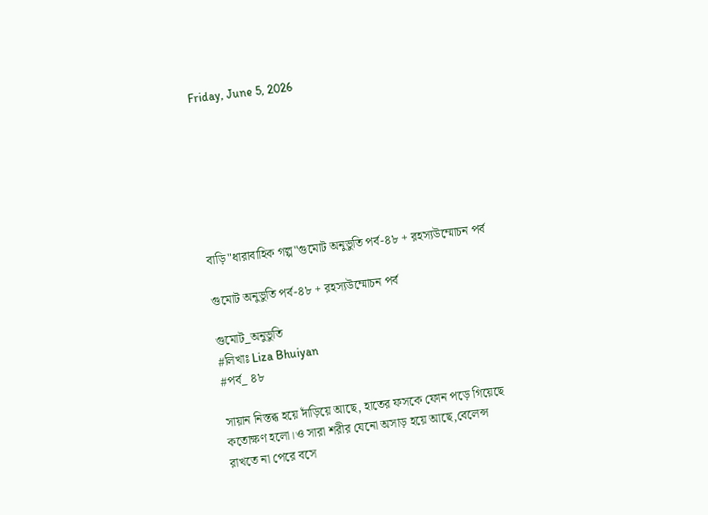Friday, June 5, 2026







বাড়ি"ধারাবাহিক গল্প"গুমোট অনুভুতি পর্ব-৪৮ + রহস্যউম্মোচন পর্ব

গুমোট অনুভুতি পর্ব-৪৮ + রহস্যউম্মোচন পর্ব

গুমোট_অনুভুতি
#লিখাঃ Liza Bhuiyan
#পর্ব_ ৪৮

সায়ান নিস্তব্ধ হয়ে দাঁড়িয়ে আছে, হাতের ফসকে ফোন পড়ে গিয়েছে কতোক্ষণ হলো।ও সারা শরীর যেনো অসাড় হয়ে আছে,বেলেন্স রাখতে না পেরে বসে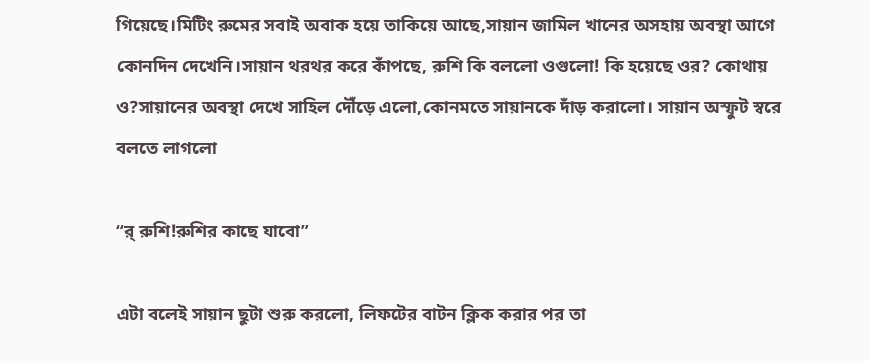গিয়েছে।মিটিং রুমের সবাই অবাক হয়ে তাকিয়ে আছে,সায়ান জামিল খানের অসহায় অবস্থা আগে কোনদিন দেখেনি।সায়ান থরথর করে কাঁপছে, রুশি কি বললো ওগুলো! কি হয়েছে ওর? কোথায় ও?সায়ানের অবস্থা দেখে সাহিল দৌঁড়ে এলো,কোনমতে সায়ানকে দাঁড় করালো। সায়ান অস্ফুট স্বরে বলতে লাগলো

“র্ রুশি!রুশির কাছে যাবো”

এটা বলেই সায়ান ছুটা শুরু করলো, লিফটের বাটন ক্লিক করার পর তা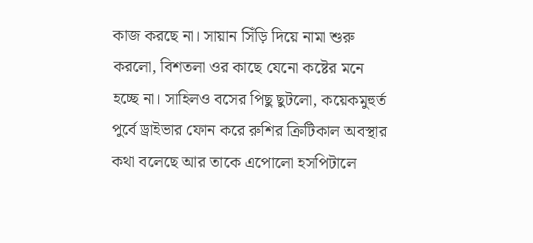কাজ করছে না। সায়ান সিঁড়ি দিয়ে নামা শুরু করলো, বিশতলা ওর কাছে যেনো কষ্টের মনে হচ্ছে না। সাহিলও বসের পিছু ছুটলো, কয়েকমুহুর্ত পুর্বে ড্রাইভার ফোন করে রুশির ক্রিটিকাল অবস্থার কথা বলেছে আর তাকে এপোলো হসপিটালে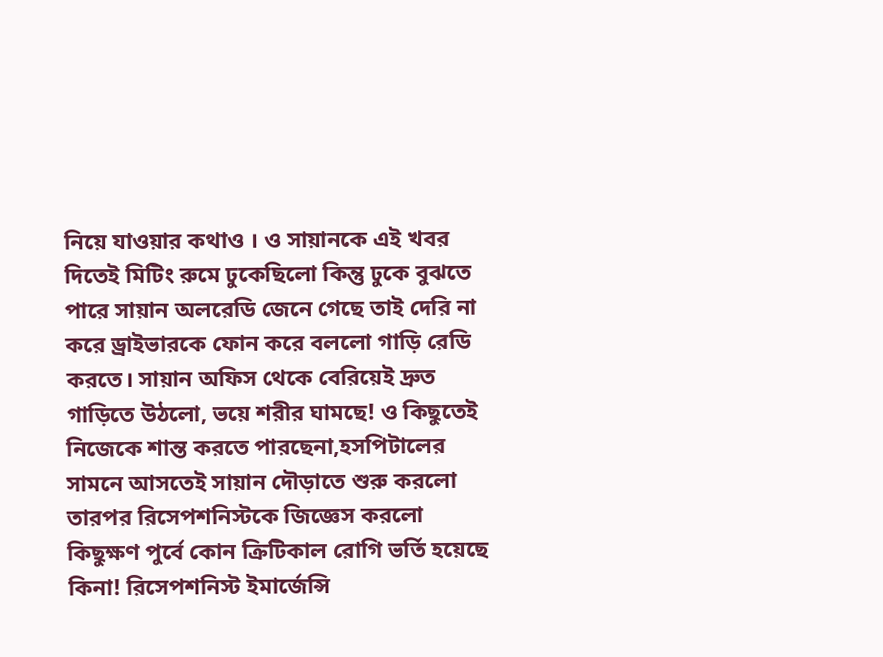নিয়ে যাওয়ার কথাও । ও সায়ানকে এই খবর দিতেই মিটিং রুমে ঢুকেছিলো কিন্তু ঢুকে বুঝতে পারে সায়ান অলরেডি জেনে গেছে তাই দেরি না করে ড্রাইভারকে ফোন করে বললো গাড়ি রেডি করতে। সায়ান অফিস থেকে বেরিয়েই দ্রুত গাড়িতে উঠলো, ভয়ে শরীর ঘামছে! ও কিছুতেই নিজেকে শান্ত করতে পারছেনা,হসপিটালের সামনে আসতেই সায়ান দৌড়াতে শুরু করলো তারপর রিসেপশনিস্টকে জিজ্ঞেস করলো কিছুক্ষণ পুর্বে কোন ক্রিটিকাল রোগি ভর্তি হয়েছে কিনা! রিসেপশনিস্ট ইমার্জেন্সি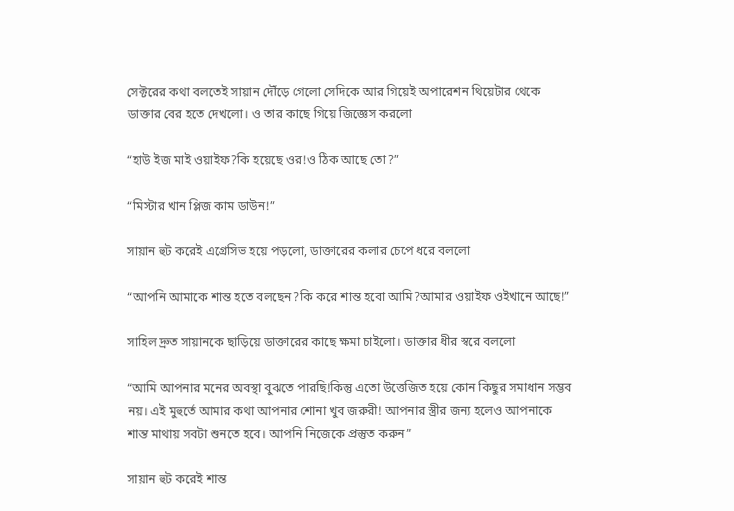সেক্টরের কথা বলতেই সায়ান দৌঁড়ে গেলো সেদিকে আর গিয়েই অপারেশন থিয়েটার থেকে ডাক্তার বের হতে দেখলো। ও তার কাছে গিয়ে জিজ্ঞেস করলো

“হাউ ইজ মাই ওয়াইফ?কি হয়েছে ওর!ও ঠিক আছে তো?”

“মিস্টার খান প্লিজ কাম ডাউন!”

সায়ান হুট করেই এগ্রেসিভ হয়ে পড়লো, ডাক্তারের কলার চেপে ধরে বললো

“আপনি আমাকে শান্ত হতে বলছেন?কি করে শান্ত হবো আমি?আমার ওয়াইফ ওইখানে আছে!”

সাহিল দ্রুত সায়ানকে ছাড়িয়ে ডাক্তারের কাছে ক্ষমা চাইলো। ডাক্তার ধীর স্বরে বললো

“আমি আপনার মনের অবস্থা বুঝতে পারছি!কিন্তু এতো উত্তেজিত হয়ে কোন কিছুর সমাধান সম্ভব নয়। এই মুহুর্তে আমার কথা আপনার শোনা খুব জরুরী! আপনার স্ত্রীর জন্য হলেও আপনাকে শান্ত মাথায় সবটা শুনতে হবে। আপনি নিজেকে প্রস্তুত করুন”

সায়ান হুট করেই শান্ত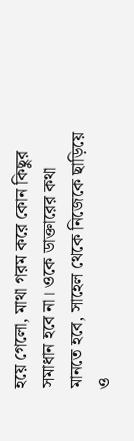হয়ে গেলো, মাথা গরম করে কোন কিছুর সমাধান হবে না। ওকে ডাক্তারের কথা মানতে হবে, সাহেল থেকে নিজেকে ছাড়িয়ে ও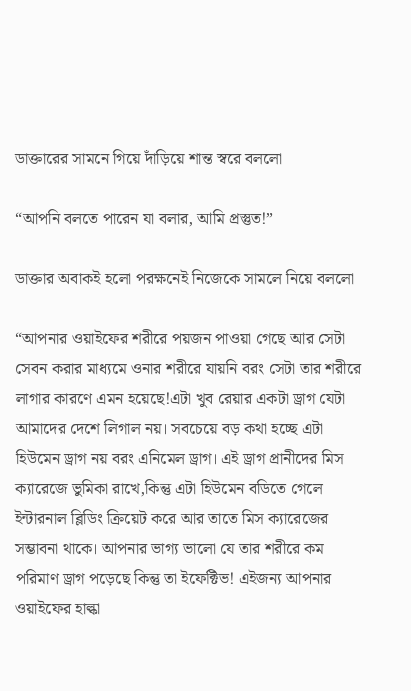ডাক্তারের সামনে গিয়ে দাঁড়িয়ে শান্ত স্বরে বললো

“আপনি বলতে পারেন যা বলার, আমি প্রস্তুত!”

ডাক্তার অবাকই হলো পরক্ষনেই নিজেকে সামলে নিয়ে বললো

“আপনার ওয়াইফের শরীরে পয়জন পাওয়া গেছে আর সেটা সেবন করার মাধ্যমে ওনার শরীরে যায়নি বরং সেটা তার শরীরে লাগার কারণে এমন হয়েছে!এটা খুব রেয়ার একটা ড্রাগ যেটা আমাদের দেশে লিগাল নয়। সবচেয়ে বড় কথা হচ্ছে এটা হিউমেন ড্রাগ নয় বরং এনিমেল ড্রাগ। এই ড্রাগ প্রানীদের মিস ক্যারেজে ভুমিকা রাখে,কিন্তু এটা হিউমেন বডিতে গেলে ইন্টারনাল ব্লিডিং ক্রিয়েট করে আর তাতে মিস ক্যারেজের সম্ভাবনা থাকে। আপনার ভাগ্য ভালো যে তার শরীরে কম পরিমাণ ড্রাগ পড়েছে কিন্তু তা ইফেক্টিভ! এইজন্য আপনার ওয়াইফের হাল্কা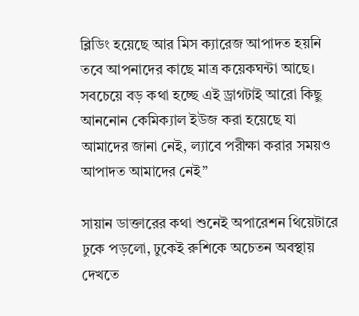ব্লিডিং হয়েছে আর মিস ক্যারেজ আপাদত হয়নি তবে আপনাদের কাছে মাত্র কয়েকঘন্টা আছে। সবচেয়ে বড় কথা হচ্ছে এই ড্রাগটাই আরো কিছু আননোন কেমিক্যাল ইউজ করা হয়েছে যা আমাদের জানা নেই, ল্যাবে পরীক্ষা করার সময়ও আপাদত আমাদের নেই”

সায়ান ডাক্তারের কথা শুনেই অপারেশন থিয়েটারে ঢুকে পড়লো, ঢুকেই রুশিকে অচেতন অবস্থায় দেখতে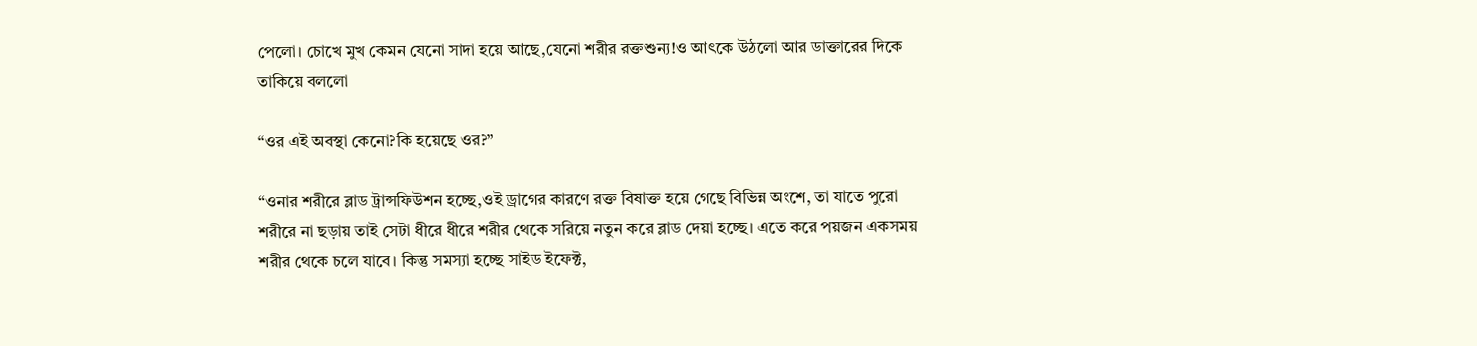পেলো। চোখে মুখ কেমন যেনো সাদা হয়ে আছে,যেনো শরীর রক্তশুন্য!ও আৎকে উঠলো আর ডাক্তারের দিকে তাকিয়ে বললো

“ওর এই অবস্থা কেনো?কি হয়েছে ওর?”

“ওনার শরীরে ব্লাড ট্রান্সফিউশন হচ্ছে,ওই ড্রাগের কারণে রক্ত বিষাক্ত হয়ে গেছে বিভিন্ন অংশে, তা যাতে পুরো শরীরে না ছড়ায় তাই সেটা ধীরে ধীরে শরীর থেকে সরিয়ে নতুন করে ব্লাড দেয়া হচ্ছে। এতে করে পয়জন একসময় শরীর থেকে চলে যাবে। কিন্তু সমস্যা হচ্ছে সাইড ইফেক্ট,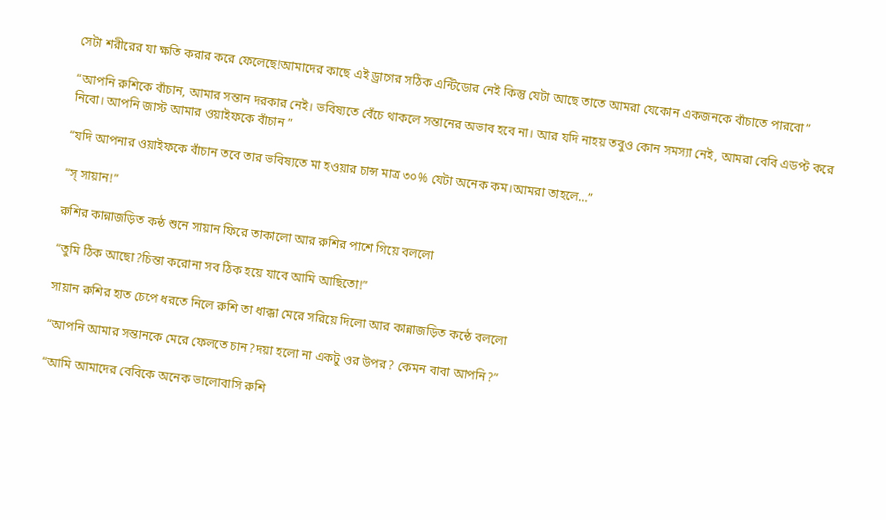সেটা শরীরের যা ক্ষতি করার করে ফেলেছে!আমাদের কাছে এই ড্রাগের সঠিক এন্টিডোর নেই কিন্তু যেটা আছে তাতে আমরা যেকোন একজনকে বাঁচাতে পারবো”

“আপনি রুশিকে বাঁচান, আমার সন্তান দরকার নেই। ভবিষ্যতে বেঁচে থাকলে সন্তানের অভাব হবে না। আর যদি নাহয় তবুও কোন সমস্যা নেই, আমরা বেবি এডপ্ট করে নিবো। আপনি জাস্ট আমার ওয়াইফকে বাঁচান ”

“যদি আপনার ওয়াইফকে বাঁচান তবে তার ভবিষ্যতে মা হওয়ার চান্স মাত্র ৩০% যেটা অনেক কম।আমরা তাহলে…”

“স্ সায়ান!”

রুশির কান্নাজড়িত কন্ঠ শুনে সায়ান ফিরে তাকালো আর রুশির পাশে গিয়ে বললো

“তুমি ঠিক আছো?চিন্তা করোনা সব ঠিক হয়ে যাবে আমি আছিতো!”

সায়ান রুশির হাত চেপে ধরতে নিলে রুশি তা ধাক্কা মেরে সরিয়ে দিলো আর কান্নাজড়িত কন্ঠে বললো

“আপনি আমার সন্তানকে মেরে ফেলতে চান?দয়া হলো না একটু ওর উপর? কেমন বাবা আপনি?”

“আমি আমাদের বেবিকে অনেক ভালোবাসি রুশি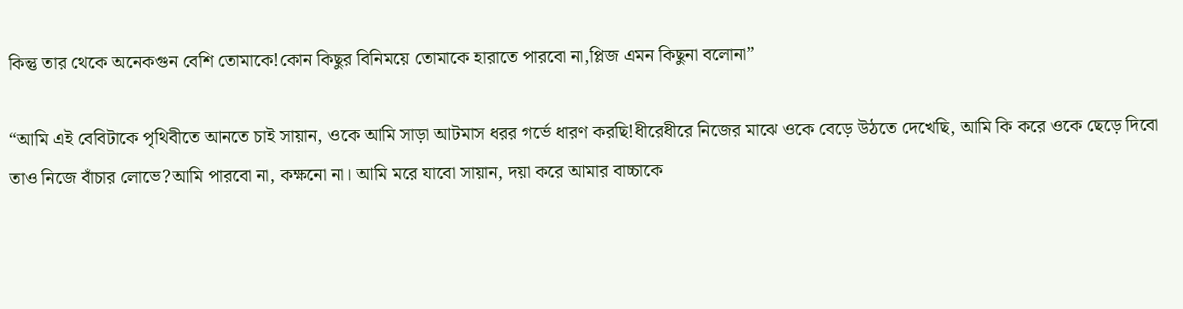কিন্তু তার থেকে অনেকগুন বেশি তোমাকে!কোন কিছুর বিনিময়ে তোমাকে হারাতে পারবো না,প্লিজ এমন কিছুনা বলোনা”

“আমি এই বেবিটাকে পৃথিবীতে আনতে চাই সায়ান, ওকে আমি সাড়া আটমাস ধরর গর্ভে ধারণ করছি!ধীরেধীরে নিজের মাঝে ওকে বেড়ে উঠতে দেখেছি, আমি কি করে ওকে ছেড়ে দিবো তাও নিজে বাঁচার লোভে?আমি পারবো না, কক্ষনো না। আমি মরে যাবো সায়ান, দয়া করে আমার বাচ্চাকে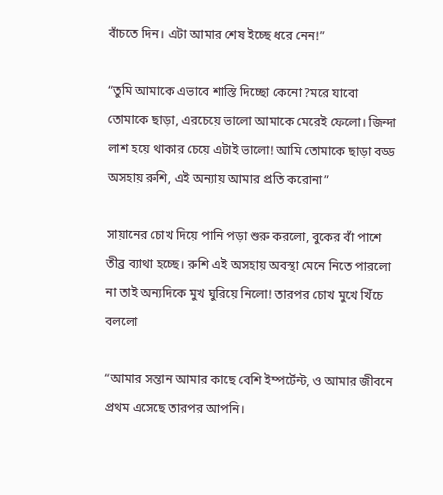বাঁচতে দিন। এটা আমার শেষ ইচ্ছে ধরে নেন!”

“তুমি আমাকে এভাবে শাস্তি দিচ্ছো কেনো?মরে যাবো তোমাকে ছাড়া, এরচেয়ে ভালো আমাকে মেরেই ফেলো। জিন্দা লাশ হয়ে থাকার চেয়ে এটাই ভালো! আমি তোমাকে ছাড়া বড্ড অসহায় রুশি, এই অন্যায় আমার প্রতি করোনা”

সায়ানের চোখ দিয়ে পানি পড়া শুরু করলো, বুকের বাঁ পাশে তীব্র ব্যাথা হচ্ছে। রুশি এই অসহায় অবস্থা মেনে নিতে পারলো না তাই অন্যদিকে মুখ ঘুরিয়ে নিলো! তারপর চোখ মুখে খিঁচে বললো

“আমার সন্তান আমার কাছে বেশি ইম্পর্টেন্ট, ও আমার জীবনে প্রথম এসেছে তারপর আপনি।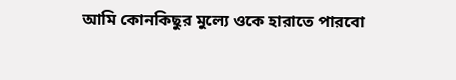আমি কোনকিছুর মুল্যে ওকে হারাতে পারবো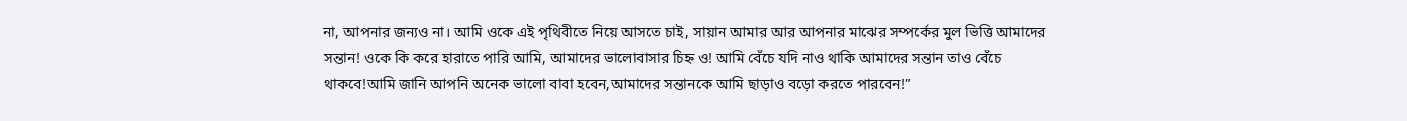না, আপনার জন্যও না। আমি ওকে এই পৃথিবীতে নিয়ে আসতে চাই, সায়ান আমার আর আপনার মাঝের সম্পর্কের মুল ভিত্তি আমাদের সন্তান! ওকে কি করে হারাতে পারি আমি, আমাদের ভালোবাসার চিহ্ন ও! আমি বেঁচে যদি নাও থাকি আমাদের সন্তান তাও বেঁচে থাকবে!আমি জানি আপনি অনেক ভালো বাবা হবেন,আমাদের সন্তানকে আমি ছাড়াও বড়ো করতে পারবেন!”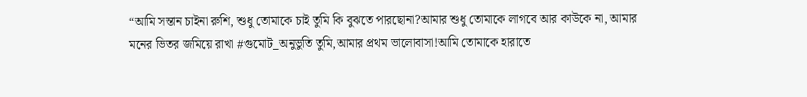“আমি সন্তান চাইনা রুশি, শুধু তোমাকে চাই তুমি কি বুঝতে পারছোনা?আমার শুধু তোমাকে লাগবে আর কাউকে না, আমার মনের ভিতর জমিয়ে রাখা #গুমোট_অনুভুতি তুমি,আমার প্রথম ভালোবাসা!আমি তোমাকে হারাতে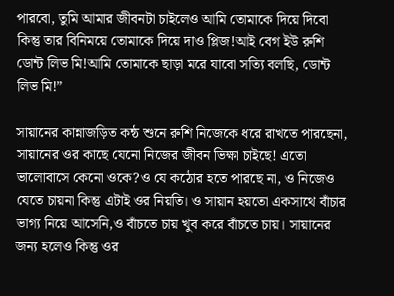পারবো, তুমি আমার জীবনটা চাইলেও আমি তোমাকে দিয়ে দিবো কিন্তু তার বিনিময়ে তোমাকে দিয়ে দাও প্লিজ!আই বেগ ইউ রুশি ডোন্ট লিভ মি!আমি তোমাকে ছাড়া মরে যাবো সত্যি বলছি, ডোন্ট লিভ মি!”

সায়ানের কান্নাজড়িত কন্ঠ শুনে রুশি নিজেকে ধরে রাখতে পারছেনা, সায়ানের ওর কাছে যেনো নিজের জীবন ভিক্ষা চাইছে! এতো ভালোবাসে কেনো ওকে?ও যে কঠোর হতে পারছে না, ও নিজেও যেতে চায়না কিন্তু এটাই ওর নিয়তি। ও সায়ান হয়তো একসাথে বাঁচার ভাগ্য নিয়ে আসেনি,ও বাঁচতে চায় খুব করে বাঁচতে চায়। সায়ানের জন্য হলেও কিন্তু ওর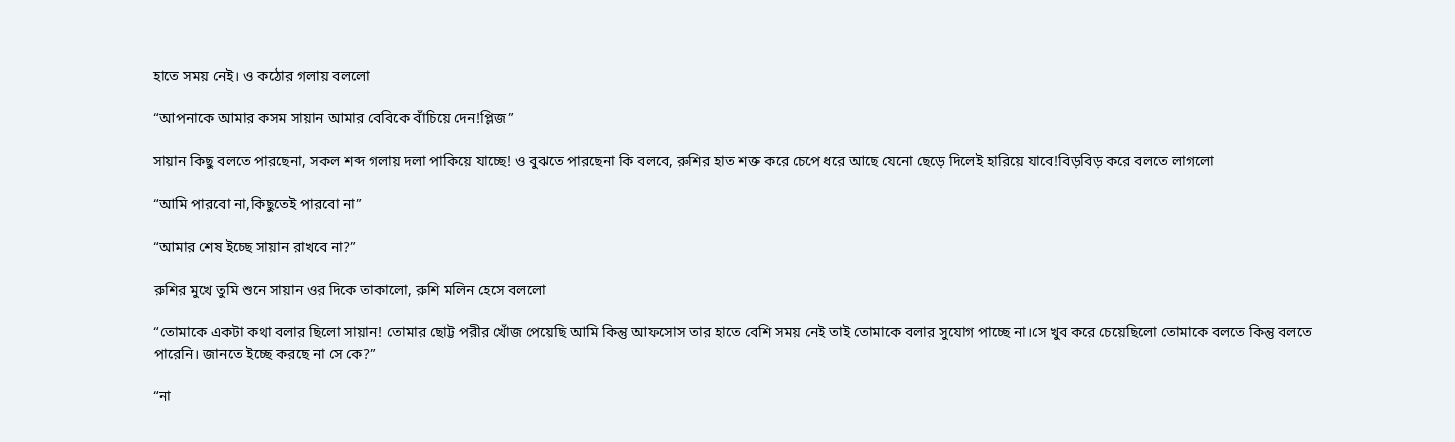হাতে সময় নেই। ও কঠোর গলায় বললো

“আপনাকে আমার কসম সায়ান আমার বেবিকে বাঁচিয়ে দেন!প্লিজ”

সায়ান কিছু বলতে পারছেনা, সকল শব্দ গলায় দলা পাকিয়ে যাচ্ছে! ও বুঝতে পারছেনা কি বলবে, রুশির হাত শক্ত করে চেপে ধরে আছে যেনো ছেড়ে দিলেই হারিয়ে যাবে!বিড়বিড় করে বলতে লাগলো

“আমি পারবো না,কিছুতেই পারবো না”

“আমার শেষ ইচ্ছে সায়ান রাখবে না?”

রুশির মুখে তুমি শুনে সায়ান ওর দিকে তাকালো, রুশি মলিন হেসে বললো

“তোমাকে একটা কথা বলার ছিলো সায়ান! তোমার ছোট্ট পরীর খোঁজ পেয়েছি আমি কিন্তু আফসোস তার হাতে বেশি সময় নেই তাই তোমাকে বলার সুযোগ পাচ্ছে না।সে খুব করে চেয়েছিলো তোমাকে বলতে কিন্তু বলতে পারেনি। জানতে ইচ্ছে করছে না সে কে?”

“না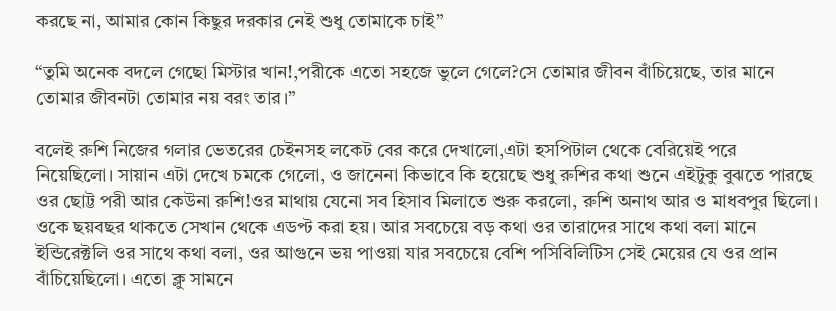করছে না, আমার কোন কিছুর দরকার নেই শুধু তোমাকে চাই”

“তুমি অনেক বদলে গেছো মিস্টার খান!,পরীকে এতো সহজে ভুলে গেলে?সে তোমার জীবন বাঁচিয়েছে, তার মানে তোমার জীবনটা তোমার নয় বরং তার।”

বলেই রুশি নিজের গলার ভেতরের চেইনসহ লকেট বের করে দেখালো,এটা হসপিটাল থেকে বেরিয়েই পরে নিয়েছিলো। সায়ান এটা দেখে চমকে গেলো, ও জানেনা কিভাবে কি হয়েছে শুধু রুশির কথা শুনে এইটুকু বুঝতে পারছে ওর ছোট্ট পরী আর কেউনা রুশি!ওর মাথায় যেনো সব হিসাব মিলাতে শুরু করলো, রুশি অনাথ আর ও মাধবপুর ছিলো। ওকে ছয়বছর থাকতে সেখান থেকে এডপ্ট করা হয়। আর সবচেয়ে বড় কথা ওর তারাদের সাথে কথা বলা মানে ইন্ডিরেক্টলি ওর সাথে কথা বলা, ওর আগুনে ভয় পাওয়া যার সবচেয়ে বেশি পসিবিলিটিস সেই মেয়ের যে ওর প্রান বাঁচিয়েছিলো। এতো ক্লু সামনে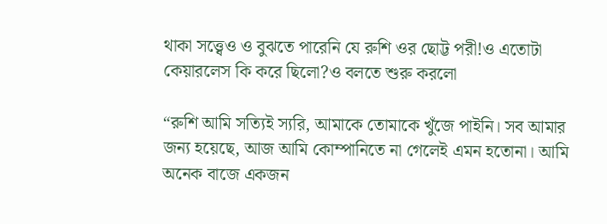থাকা সত্ত্বেও ও বুঝতে পারেনি যে রুশি ওর ছোট্ট পরী!ও এতোটা কেয়ারলেস কি করে ছিলো?ও বলতে শুরু করলো

“রুশি আমি সত্যিই স্যরি, আমাকে তোমাকে খুঁজে পাইনি। সব আমার জন্য হয়েছে, আজ আমি কোম্পানিতে না গেলেই এমন হতোনা। আমি অনেক বাজে একজন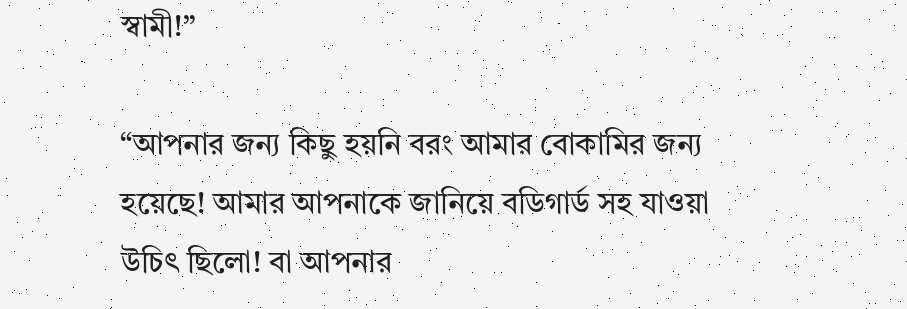স্বামী!”

“আপনার জন্য কিছু হয়নি বরং আমার বোকামির জন্য হয়েছে! আমার আপনাকে জানিয়ে বডিগার্ড সহ যাওয়া উচিৎ ছিলো! বা আপনার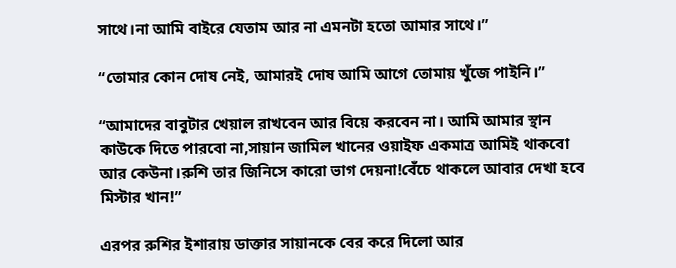সাথে।না আমি বাইরে যেতাম আর না এমনটা হতো আমার সাথে।”

“তোমার কোন দোষ নেই, আমারই দোষ আমি আগে তোমায় খুঁজে পাইনি।”

“আমাদের বাবুটার খেয়াল রাখবেন আর বিয়ে করবেন না। আমি আমার স্থান কাউকে দিতে পারবো না,সায়ান জামিল খানের ওয়াইফ একমাত্র আমিই থাকবো আর কেউনা।রুশি তার জিনিসে কারো ভাগ দেয়না!বেঁচে থাকলে আবার দেখা হবে মিস্টার খান!”

এরপর রুশির ইশারায় ডাক্তার সায়ানকে বের করে দিলো আর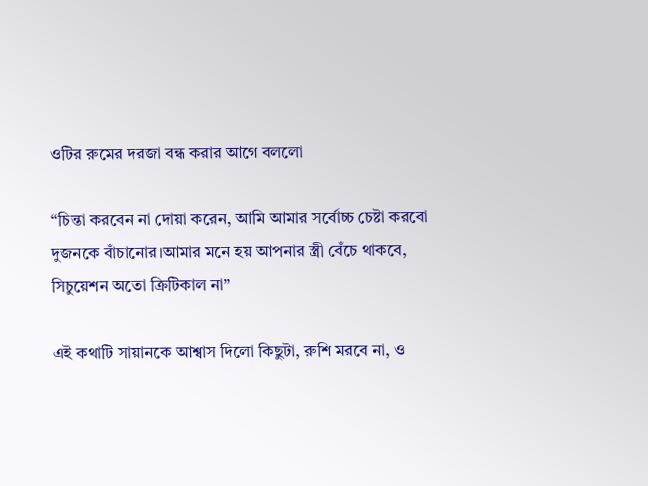ওটির রুমের দরজা বন্ধ করার আগে বললো

“চিন্তা করবেন না দোয়া করেন, আমি আমার সর্বোচ্চ চেষ্টা করবো দুজনকে বাঁচানোর।আমার মনে হয় আপনার স্ত্রী বেঁচে থাকবে, সিচুয়েশন অতো ক্রিটিকাল না”

এই কথাটি সায়ানকে আশ্বাস দিলো কিছুটা, রুশি মরবে না, ও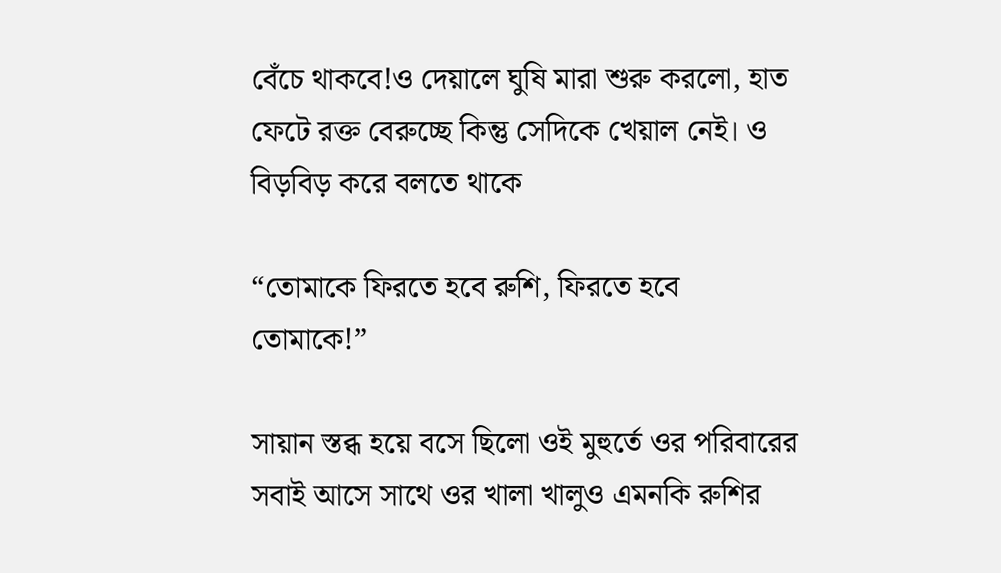বেঁচে থাকবে!ও দেয়ালে ঘুষি মারা শুরু করলো, হাত ফেটে রক্ত বেরুচ্ছে কিন্তু সেদিকে খেয়াল নেই। ও বিড়বিড় করে বলতে থাকে

“তোমাকে ফিরতে হবে রুশি, ফিরতে হবে তোমাকে!”

সায়ান স্তব্ধ হয়ে বসে ছিলো ওই মুহুর্তে ওর পরিবারের সবাই আসে সাথে ওর খালা খালুও এমনকি রুশির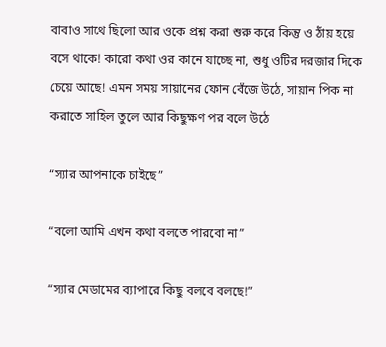বাবাও সাথে ছিলো আর ওকে প্রশ্ন করা শুরু করে কিন্তু ও ঠাঁয় হয়ে বসে থাকে! কারো কথা ওর কানে যাচ্ছে না, শুধু ওটির দরজার দিকে চেয়ে আছে! এমন সময় সায়ানের ফোন বেঁজে উঠে, সায়ান পিক না করাতে সাহিল তুলে আর কিছুক্ষণ পর বলে উঠে

“স্যার আপনাকে চাইছে”

“বলো আমি এখন কথা বলতে পারবো না”

“স্যার মেডামের ব্যাপারে কিছু বলবে বলছে!”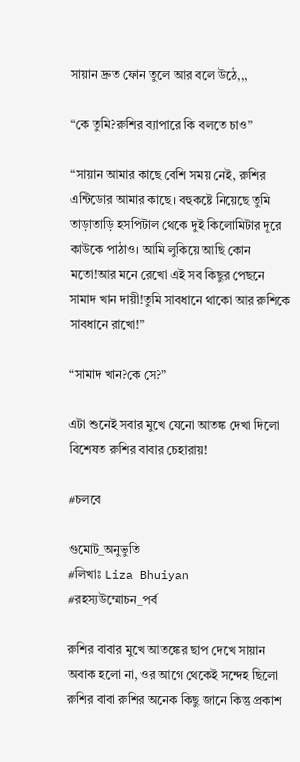সায়ান দ্রুত ফোন তুলে আর বলে উঠে,,,

“কে তুমি?রুশির ব্যাপারে কি বলতে চাও”

“সায়ান আমার কাছে বেশি সময় নেই, রুশির এন্টিডোর আমার কাছে। বহুকষ্টে নিয়েছে তুমি তাড়াতাড়ি হসপিটাল থেকে দুই কিলোমিটার দূরে কাউকে পাঠাও। আমি লুকিয়ে আছি কোন মতো!আর মনে রেখো এই সব কিছুর পেছনে সামাদ খান দায়ী!তুমি সাবধানে থাকো আর রুশিকে সাবধানে রাখো!”

“সামাদ খান?কে সে?”

এটা শুনেই সবার মুখে যেনো আতঙ্ক দেখা দিলো বিশেষত রুশির বাবার চেহারায়!

#চলবে

গুমোট_অনুভুতি
#লিখাঃ Liza Bhuiyan
#রহস্যউম্মোচন_পর্ব

রুশির বাবার মুখে আতঙ্কের ছাপ দেখে সায়ান অবাক হলো না, ওর আগে থেকেই সন্দেহ ছিলো রুশির বাবা রুশির অনেক কিছু জানে কিন্তু প্রকাশ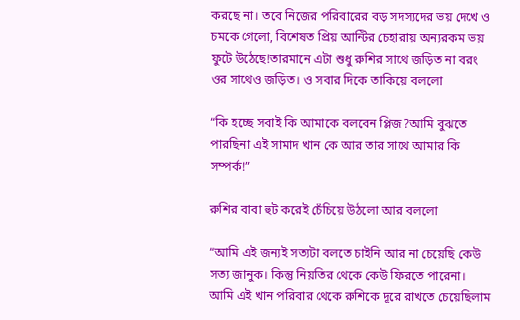করছে না। তবে নিজের পরিবারের বড় সদস্যদের ভয় দেখে ও চমকে গেলো, বিশেষত প্রিয় আন্টির চেহারায় অন্যরকম ভয় ফুটে উঠেছে!তারমানে এটা শুধু রুশির সাথে জড়িত না বরং ওর সাথেও জড়িত। ও সবার দিকে তাকিয়ে বললো

“কি হচ্ছে সবাই কি আমাকে বলবেন প্লিজ?আমি বুঝতে পারছিনা এই সামাদ খান কে আর তার সাথে আমার কি সম্পর্ক!”

রুশির বাবা হুট করেই চেঁচিয়ে উঠলো আর বললো

“আমি এই জন্যই সত্যটা বলতে চাইনি আর না চেয়েছি কেউ সত্য জানুক। কিন্তু নিয়তির থেকে কেউ ফিরতে পারেনা। আমি এই খান পরিবার থেকে রুশিকে দূরে রাখতে চেয়েছিলাম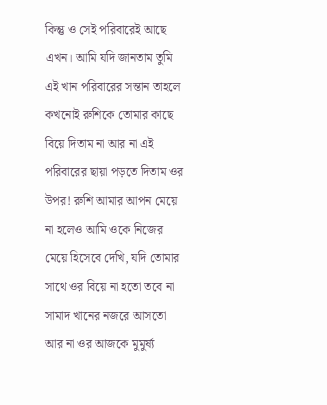কিন্তু ও সেই পরিবারেই আছে এখন। আমি যদি জানতাম তুমি এই খান পরিবারের সন্তান তাহলে কখনোই রুশিকে তোমার কাছে বিয়ে দিতাম না আর না এই পরিবারের ছায়া পড়তে দিতাম ওর উপর! রুশি আমার আপন মেয়ে না হলেও আমি ওকে নিজের মেয়ে হিসেবে দেখি, যদি তোমার সাথে ওর বিয়ে না হতো তবে না সামাদ খানের নজরে আসতো আর না ওর আজকে মুমুর্ষ্য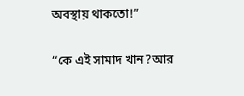অবস্থায় থাকতো!”

“কে এই সামাদ খান?আর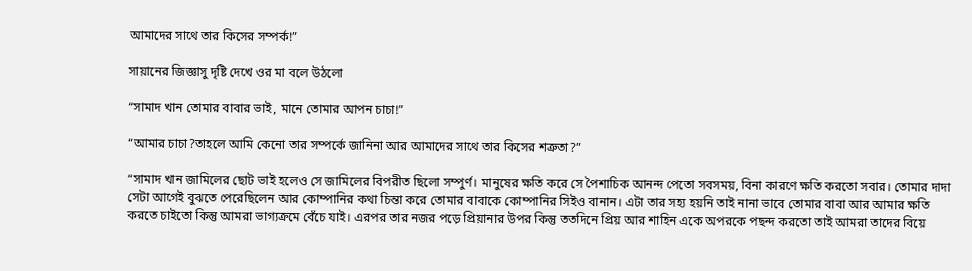আমাদের সাথে তার কিসের সম্পর্ক!”

সায়ানের জিজ্ঞাসু দৃষ্টি দেখে ওর মা বলে উঠলো

“সামাদ খান তোমার বাবার ভাই, মানে তোমার আপন চাচা!”

“আমার চাচা?তাহলে আমি কেনো তার সম্পর্কে জানিনা আর আমাদের সাথে তার কিসের শত্রুতা?”

“সামাদ খান জামিলের ছোট ভাই হলেও সে জামিলের বিপরীত ছিলো সম্পুর্ণ। মানুষের ক্ষতি করে সে পৈশাচিক আনন্দ পেতো সবসময়, বিনা কারণে ক্ষতি করতো সবার। তোমার দাদা সেটা আগেই বুঝতে পেরেছিলেন আর কোম্পানির কথা চিন্তা করে তোমার বাবাকে কোম্পানির সিইও বানান। এটা তার সহ্য হয়নি তাই নানা ভাবে তোমার বাবা আর আমার ক্ষতি করতে চাইতো কিন্তু আমরা ভাগ্যক্রমে বেঁচে যাই। এরপর তার নজর পড়ে প্রিয়ানার উপর কিন্তু ততদিনে প্রিয় আর শাহিন একে অপরকে পছন্দ করতো তাই আমরা তাদের বিয়ে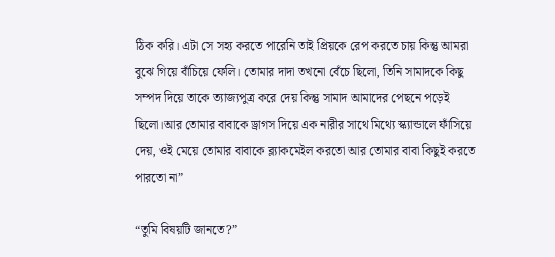ঠিক করি। এটা সে সহ্য করতে পারেনি তাই প্রিয়কে রেপ করতে চায় কিন্তু আমরা বুঝে গিয়ে বাঁচিয়ে ফেলি। তোমার দাদা তখনো বেঁচে ছিলো, তিনি সামাদকে কিছু সম্পদ দিয়ে তাকে ত্যাজ্যপুত্র করে দেয় কিন্তু সামাদ আমাদের পেছনে পড়েই ছিলো।আর তোমার বাবাকে ড্রাগস দিয়ে এক নারীর সাথে মিথ্যে স্ক্যান্ডালে ফাঁসিয়ে দেয়, ওই মেয়ে তোমার বাবাকে ব্ল্যাকমেইল করতো আর তোমার বাবা কিছুই করতে পারতো না”

“তুমি বিষয়টি জানতে?”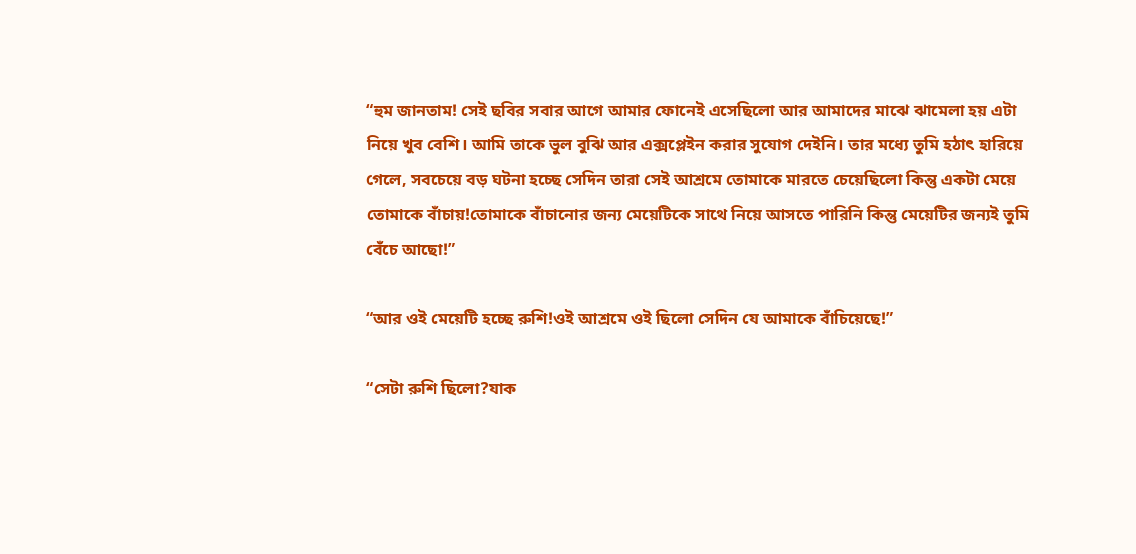“হুম জানতাম! সেই ছবির সবার আগে আমার ফোনেই এসেছিলো আর আমাদের মাঝে ঝামেলা হয় এটা নিয়ে খুব বেশি। আমি তাকে ভুল বুঝি আর এক্সপ্লেইন করার সুযোগ দেইনি। তার মধ্যে তুমি হঠাৎ হারিয়ে গেলে, সবচেয়ে বড় ঘটনা হচ্ছে সেদিন তারা সেই আশ্রমে তোমাকে মারতে চেয়েছিলো কিন্তু একটা মেয়ে তোমাকে বাঁচায়!তোমাকে বাঁচানোর জন্য মেয়েটিকে সাথে নিয়ে আসতে পারিনি কিন্তু মেয়েটির জন্যই তুমি বেঁচে আছো!”

“আর ওই মেয়েটি হচ্ছে রুশি!ওই আশ্রমে ওই ছিলো সেদিন যে আমাকে বাঁচিয়েছে!”

“সেটা রুশি ছিলো?যাক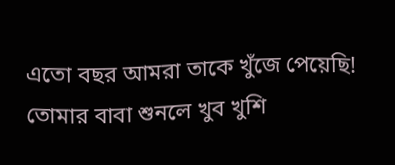এতো বছর আমরা তাকে খুঁজে পেয়েছি! তোমার বাবা শুনলে খুব খুশি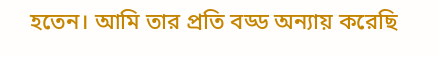হতেন। আমি তার প্রতি বড্ড অন্যায় করেছি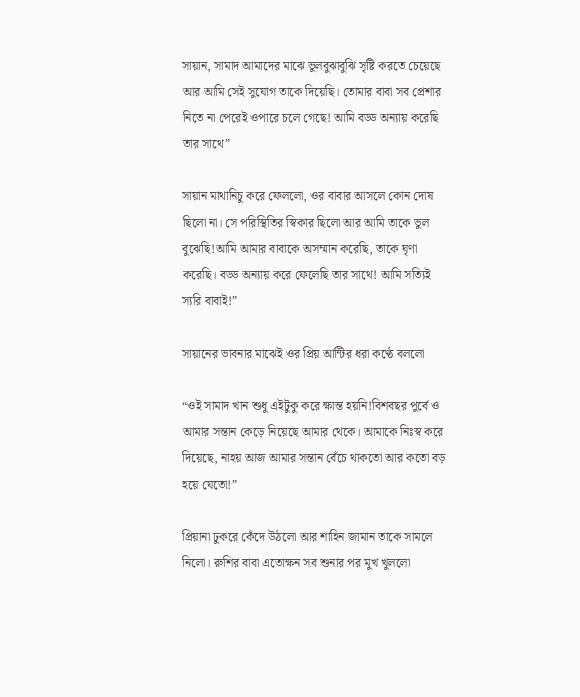সায়ান, সামাদ আমাদের মাঝে ভুলবুঝাবুঝি সৃষ্টি করতে চেয়েছে আর আমি সেই সুযোগ তাকে দিয়েছি। তোমার বাবা সব প্রেশার নিতে না পেরেই ওপারে চলে গেছে! আমি বড্ড অন্যায় করেছি তার সাথে”

সায়ান মাথানিচু করে ফেললো, ওর বাবার আসলে কোন দোষ ছিলো না। সে পরিস্থিতির স্বিকার ছিলো আর আমি তাকে ভুল বুঝেছি!আমি আমার বাবাকে অসম্মান করেছি, তাকে ঘৃণা করেছি। বড্ড অন্যায় করে ফেলেছি তার সাথে! আমি সত্যিই স্যরি বাবাই!”

সায়ানের ভাবনার মাঝেই ওর প্রিয় আন্টির ধরা কণ্ঠে বললো

“ওই সামাদ খান শুধু এইটুকু করে ক্ষান্ত হয়নি!বিশবছর পুর্বে ও আমার সন্তান কেড়ে নিয়েছে আমার থেকে। আমাকে নিঃস্ব করে দিয়েছে, নাহয় আজ আমার সন্তান বেঁচে থাকতো আর কতো বড় হয়ে যেতো!”

প্রিয়ানা ঢুকরে কেঁদে উঠলো আর শাহিন জামান তাকে সামলে নিলো। রুশির বাবা এতোক্ষন সব শুনার পর মুখ খুললো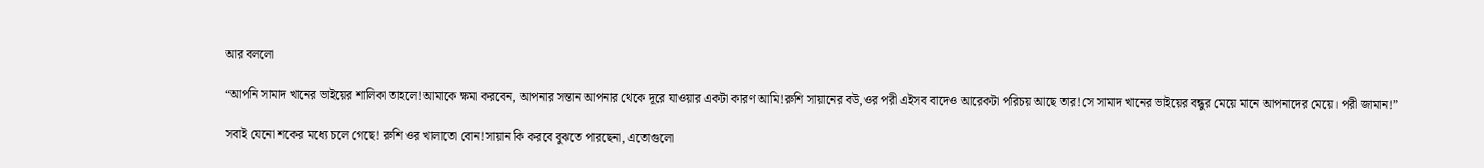আর বললো

“আপনি সামাদ খানের ভাইয়ের শালিকা তাহলে!আমাকে ক্ষমা করবেন, আপনার সন্তান আপনার থেকে দূরে যাওয়ার একটা কারণ আমি!রুশি সায়ানের বউ,ওর পরী এইসব বাদেও আরেকটা পরিচয় আছে তার!সে সামাদ খানের ভাইয়ের বন্ধুর মেয়ে মানে আপনাদের মেয়ে। পরী জামান!”

সবাই যেনো শকের মধ্যে চলে গেছে! রুশি ওর খালাতো বোন!সায়ান কি করবে বুঝতে পারছেনা, এতোগুলো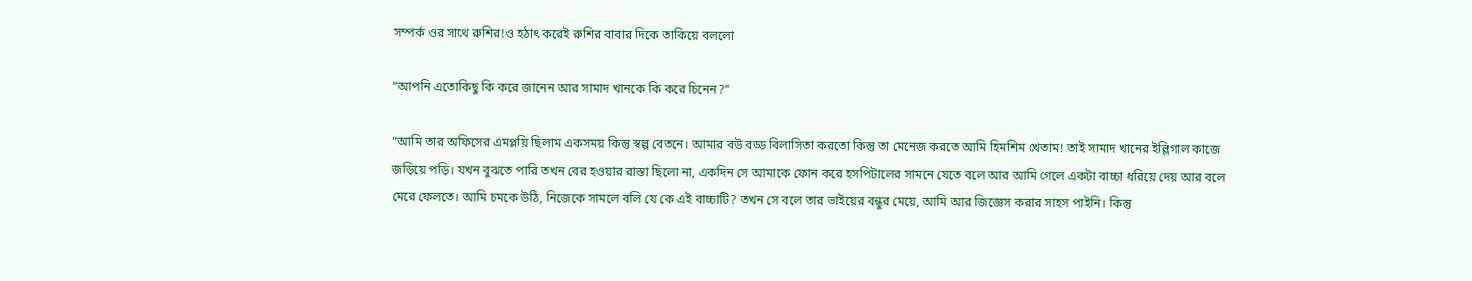সম্পর্ক ওর সাথে রুশির!ও হঠাৎ করেই রুশির বাবার দিকে তাকিয়ে বললো

“আপনি এতোকিছু কি করে জানেন আর সামাদ খানকে কি করে চিনেন?”

“আমি তার অফিসের এমপ্লয়ি ছিলাম একসময় কিন্তু স্বল্প বেতনে। আমার বউ বড্ড বিলাসিতা করতো কিন্তু তা মেনেজ করতে আমি হিমশিম খেতাম! তাই সামাদ খানের ইল্লিগাল কাজে জড়িয়ে পড়ি। যখন বুঝতে পারি তখন বের হওয়ার রাস্তা ছিলো না, একদিন সে আমাকে ফোন করে হসপিটালের সামনে যেতে বলে আর আমি গেলে একটা বাচ্চা ধরিয়ে দেয় আর বলে মেরে ফেলতে। আমি চমকে উঠি, নিজেকে সামলে বলি যে কে এই বাচ্চাটি? তখন সে বলে তার ভাইয়ের বন্ধুর মেয়ে, আমি আর জিজ্ঞেস করার সাহস পাইনি। কিন্তু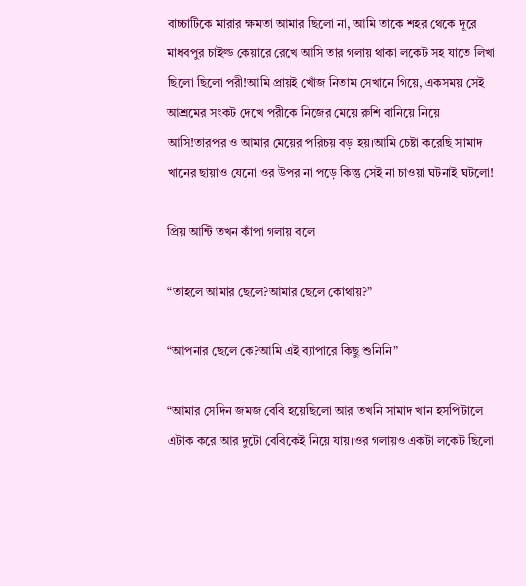বাচ্চাটিকে মারার ক্ষমতা আমার ছিলো না, আমি তাকে শহর থেকে দূরে মাধবপুর চাইল্ড কেয়ারে রেখে আসি তার গলায় থাকা লকেট সহ যাতে লিখা ছিলো ছিলো পরী!আমি প্রায়ই খোঁজ নিতাম সেখানে গিয়ে, একসময় সেই আশ্রমের সংকট দেখে পরীকে নিজের মেয়ে রুশি বানিয়ে নিয়ে আসি!তারপর ও আমার মেয়ের পরিচয় বড় হয়।আমি চেষ্টা করেছি সামাদ খানের ছায়াও যেনো ওর উপর না পড়ে কিন্তু সেই না চাওয়া ঘটনাই ঘটলো!

প্রিয় আন্টি তখন কাঁপা গলায় বলে

“তাহলে আমার ছেলে?আমার ছেলে কোথায়?”

“আপনার ছেলে কে?আমি এই ব্যাপারে কিছু শুনিনি”

“আমার সেদিন জমজ বেবি হয়েছিলো আর তখনি সামাদ খান হসপিটালে এটাক করে আর দুটো বেবিকেই নিয়ে যায়।ওর গলায়ও একটা লকেট ছিলো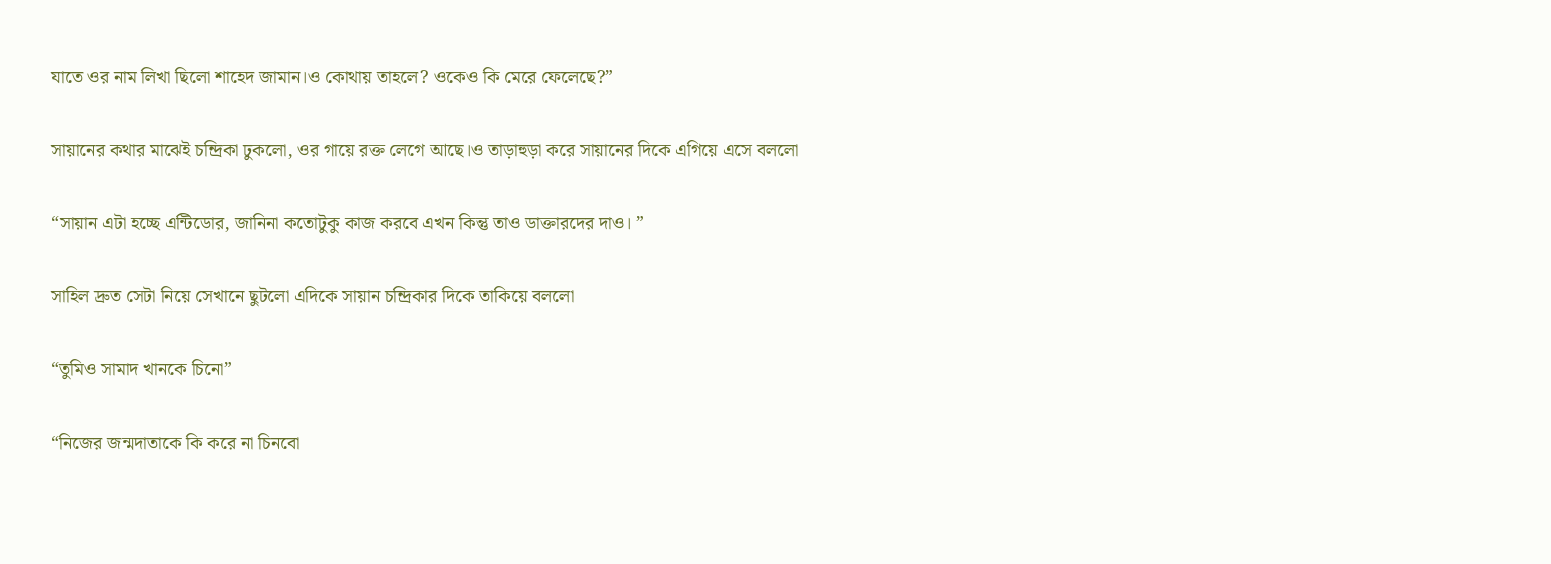যাতে ওর নাম লিখা ছিলো শাহেদ জামান।ও কোথায় তাহলে? ওকেও কি মেরে ফেলেছে?”

সায়ানের কথার মাঝেই চন্দ্রিকা ঢুকলো, ওর গায়ে রক্ত লেগে আছে।ও তাড়াহুড়া করে সায়ানের দিকে এগিয়ে এসে বললো

“সায়ান এটা হচ্ছে এন্টিডোর, জানিনা কতোটুকু কাজ করবে এখন কিন্তু তাও ডাক্তারদের দাও। ”

সাহিল দ্রুত সেটা নিয়ে সেখানে ছুটলো এদিকে সায়ান চন্দ্রিকার দিকে তাকিয়ে বললো

“তুমিও সামাদ খানকে চিনো”

“নিজের জন্মদাতাকে কি করে না চিনবো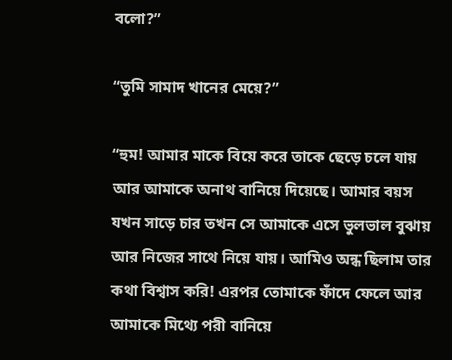বলো?”

“তুমি সামাদ খানের মেয়ে?”

“হুম! আমার মাকে বিয়ে করে তাকে ছেড়ে চলে যায় আর আমাকে অনাথ বানিয়ে দিয়েছে। আমার বয়স যখন সাড়ে চার তখন সে আমাকে এসে ভুলভাল বুঝায় আর নিজের সাথে নিয়ে যায়। আমিও অন্ধ ছিলাম তার কথা বিশ্বাস করি! এরপর তোমাকে ফাঁদে ফেলে আর আমাকে মিথ্যে পরী বানিয়ে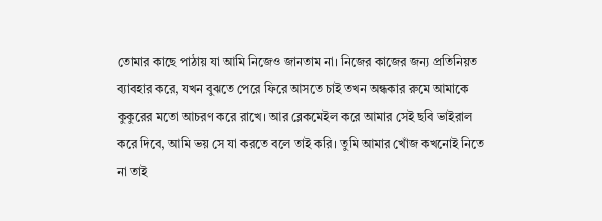তোমার কাছে পাঠায় যা আমি নিজেও জানতাম না। নিজের কাজের জন্য প্রতিনিয়ত ব্যাবহার করে, যখন বুঝতে পেরে ফিরে আসতে চাই তখন অন্ধকার রুমে আমাকে কুকুরের মতো আচরণ করে রাখে। আর ব্লেকমেইল করে আমার সেই ছবি ভাইরাল করে দিবে, আমি ভয় সে যা করতে বলে তাই করি। তুমি আমার খোঁজ কখনোই নিতে না তাই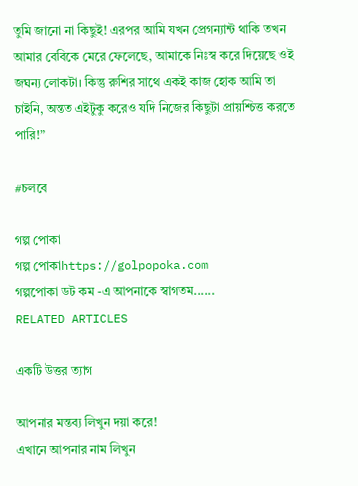তুমি জানো না কিছুই! এরপর আমি যখন প্রেগন্যান্ট থাকি তখন আমার বেবিকে মেরে ফেলেছে, আমাকে নিঃস্ব করে দিয়েছে ওই জঘন্য লোকটা। কিন্তু রুশির সাথে একই কাজ হোক আমি তা চাইনি, অন্তত এইটুকু করেও যদি নিজের কিছুটা প্রায়শ্চিত্ত করতে পারি!”

#চলবে

গল্প পোকা
গল্প পোকাhttps://golpopoka.com
গল্পপোকা ডট কম -এ আপনাকে স্বাগতম......
RELATED ARTICLES

একটি উত্তর ত্যাগ

আপনার মন্তব্য লিখুন দয়া করে!
এখানে আপনার নাম লিখুন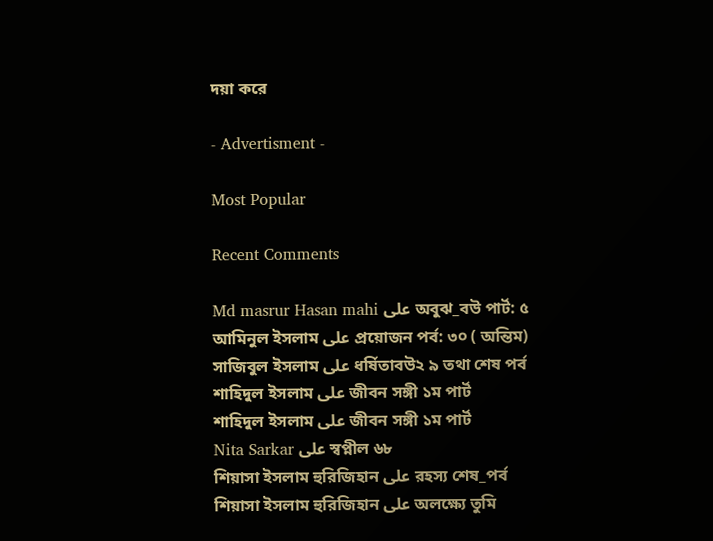দয়া করে

- Advertisment -

Most Popular

Recent Comments

Md masrur Hasan mahi على অবুঝ_বউ পার্ট: ৫
আমিনুল ইসলাম على প্রয়োজন পর্ব: ৩০ ( অন্তিম)
সাজিবুল ইসলাম على ধর্ষিতাবউ২ ৯ তথা শেষ পর্ব
শাহিদুল ইসলাম على জীবন সঙ্গী ১ম পার্ট
শাহিদুল ইসলাম على জীবন সঙ্গী ১ম পার্ট
Nita Sarkar على স্বপ্নীল ৬৮
শিয়াসা ইসলাম হুরিজিহান على রহস্য শেষ_পর্ব
শিয়াসা ইসলাম হুরিজিহান على অলক্ষ্যে তুমি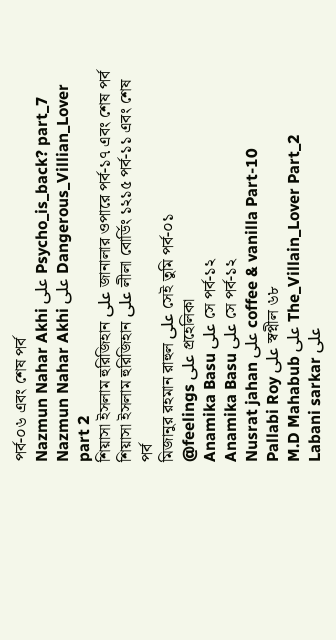পর্ব-০৬ এবং শেষ পর্ব
Nazmun Nahar Akhi على Psycho_is_back? part_7
Nazmun Nahar Akhi على Dangerous_Villian_Lover part 2
শিয়াসা ইসলাম হুরিজিহান على জানালার ওপারে পর্ব-১৭ এবং শেষ পর্ব
শিয়াসা ইসলাম হুরিজিহান على লীলা বোর্ডিং ১২১৫ পর্ব-১১ এবং শেষ পর্ব
মিজানুর রহমান রাহুল على সেই তুমি পর্ব-০১
@feelings على প্রহেলিকা
Anamika Basu على সে পর্ব-১২
Anamika Basu على সে পর্ব-১২
Nusrat jahan على coffee & vanilla Part-10
Pallabi Roy على স্বপ্নীল ৬৮
M.D Mahabub على The_Villain_Lover Part_2
Labani sarkar على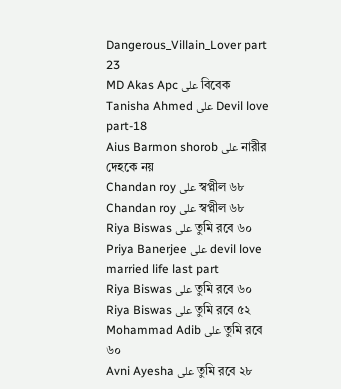Dangerous_Villain_Lover part 23
MD Akas Apc على বিবেক
Tanisha Ahmed على Devil love part-18
Aius Barmon shorob على নারীর দেহকে নয়
Chandan roy على স্বপ্নীল ৬৮
Chandan roy على স্বপ্নীল ৬৮
Riya Biswas على তুমি রবে ৬০
Priya Banerjee على devil love married life last part
Riya Biswas على তুমি রবে ৬০
Riya Biswas على তুমি রবে ৫২
Mohammad Adib على তুমি রবে ৬০
Avni Ayesha على তুমি রবে ২৮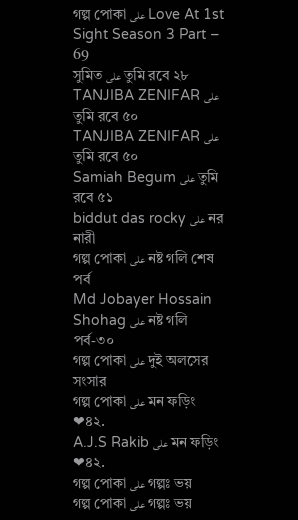গল্প পোকা على Love At 1st Sight Season 3 Part – 69
সুমিত على তুমি রবে ২৮
TANJIBA ZENIFAR على তুমি রবে ৫০
TANJIBA ZENIFAR على তুমি রবে ৫০
Samiah Begum على তুমি রবে ৫১
biddut das rocky على নর নারী
গল্প পোকা على নষ্ট গলি শেষ পর্ব
Md Jobayer Hossain Shohag على নষ্ট গলি পর্ব-৩০
গল্প পোকা على দুই অলসের সংসার
গল্প পোকা على মন ফড়িং ❤৪২.
A.J.S Rakib على মন ফড়িং ❤৪২.
গল্প পোকা على গল্পঃ ভয়
গল্প পোকা على গল্পঃ ভয়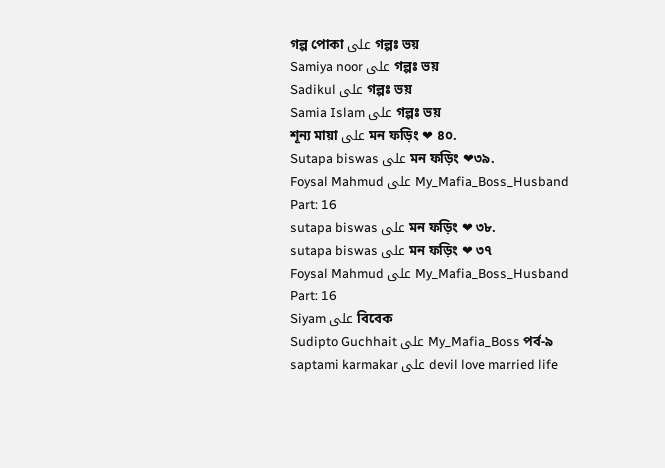গল্প পোকা على গল্পঃ ভয়
Samiya noor على গল্পঃ ভয়
Sadikul على গল্পঃ ভয়
Samia Islam على গল্পঃ ভয়
শূন্য মায়া على মন ফড়িং ❤ ৪০.
Sutapa biswas على মন ফড়িং ❤৩৯.
Foysal Mahmud على My_Mafia_Boss_Husband Part: 16
sutapa biswas على মন ফড়িং ❤ ৩৮.
sutapa biswas على মন ফড়িং ❤ ৩৭
Foysal Mahmud على My_Mafia_Boss_Husband Part: 16
Siyam على বিবেক
Sudipto Guchhait على My_Mafia_Boss পর্ব-৯
saptami karmakar على devil love married life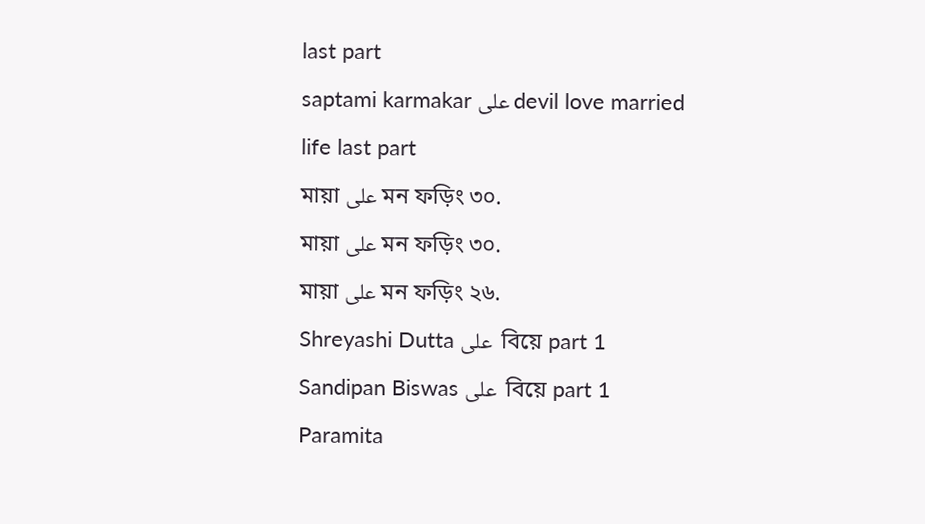last part
saptami karmakar على devil love married life last part
মায়া على মন ফড়িং ৩০.
মায়া على মন ফড়িং ৩০.
মায়া على মন ফড়িং ২৬.
Shreyashi Dutta على  বিয়ে part 1
Sandipan Biswas على  বিয়ে part 1
Paramita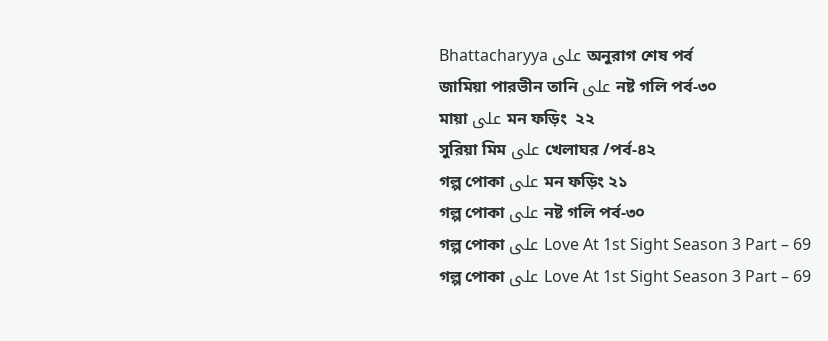Bhattacharyya على অনুরাগ শেষ পর্ব
জামিয়া পারভীন তানি على নষ্ট গলি পর্ব-৩০
মায়া على মন ফড়িং  ২২
সুরিয়া মিম على খেলাঘর /পর্ব-৪২
গল্প পোকা على মন ফড়িং ২১
গল্প পোকা على নষ্ট গলি পর্ব-৩০
গল্প পোকা على Love At 1st Sight Season 3 Part – 69
গল্প পোকা على Love At 1st Sight Season 3 Part – 69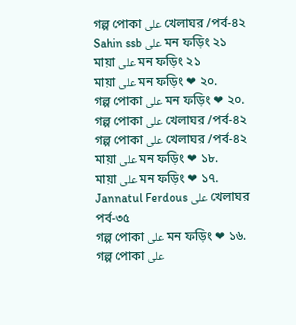গল্প পোকা على খেলাঘর /পর্ব-৪২
Sahin ssb على মন ফড়িং ২১
মায়া على মন ফড়িং ২১
মায়া على মন ফড়িং ❤ ২০.
গল্প পোকা على মন ফড়িং ❤ ২০.
গল্প পোকা على খেলাঘর /পর্ব-৪২
গল্প পোকা على খেলাঘর /পর্ব-৪২
মায়া على মন ফড়িং ❤ ১৮.
মায়া على মন ফড়িং ❤ ১৭.
Jannatul Ferdous على খেলাঘর পর্ব-৩৫
গল্প পোকা على মন ফড়িং ❤ ১৬.
গল্প পোকা على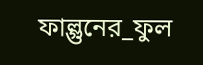ফাল্গুনের_ফুল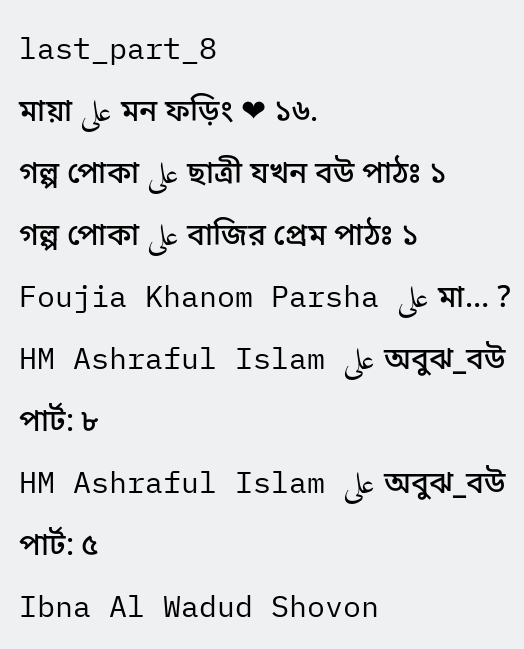last_part_8
মায়া على মন ফড়িং ❤ ১৬.
গল্প পোকা على ছাত্রী যখন বউ পাঠঃ ১
গল্প পোকা على বাজির প্রেম পাঠঃ ১
Foujia Khanom Parsha على মা… ?
HM Ashraful Islam على অবুঝ_বউ পার্ট: ৮
HM Ashraful Islam على অবুঝ_বউ পার্ট: ৫
Ibna Al Wadud Shovon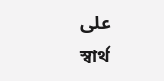على স্বার্থ